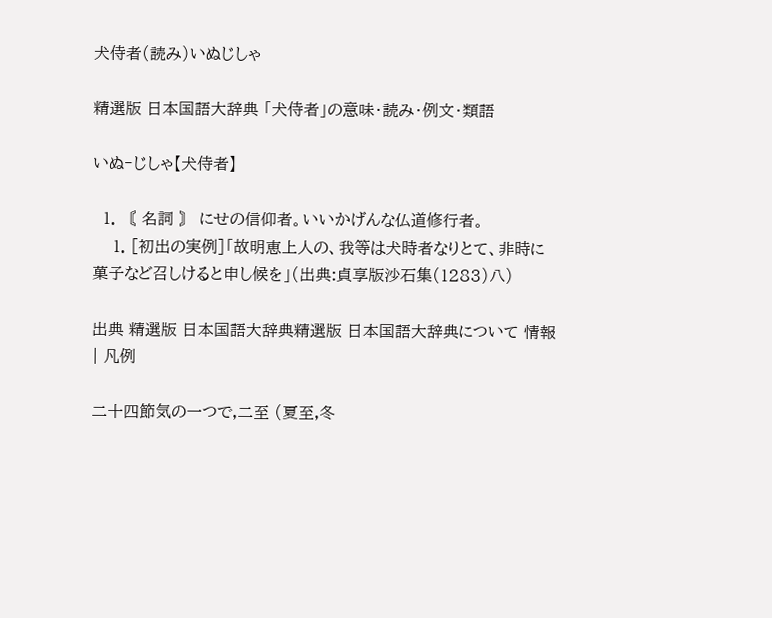犬侍者(読み)いぬじしゃ

精選版 日本国語大辞典 「犬侍者」の意味・読み・例文・類語

いぬ‐じしゃ【犬侍者】

  1. 〘 名詞 〙 にせの信仰者。いいかげんな仏道修行者。
    1. [初出の実例]「故明恵上人の、我等は犬時者なりとて、非時に菓子など召しけると申し候を」(出典:貞享版沙石集(1283)八)

出典 精選版 日本国語大辞典精選版 日本国語大辞典について 情報 | 凡例

二十四節気の一つで,二至 (夏至,冬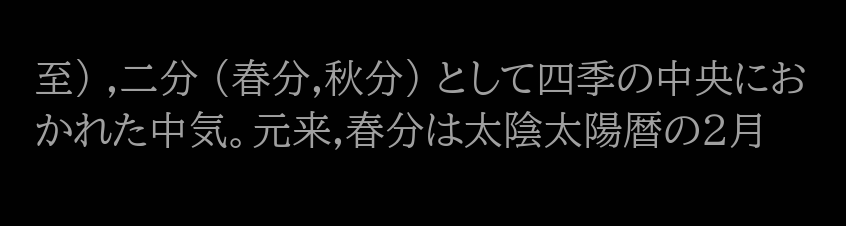至) ,二分 (春分,秋分) として四季の中央におかれた中気。元来,春分は太陰太陽暦の2月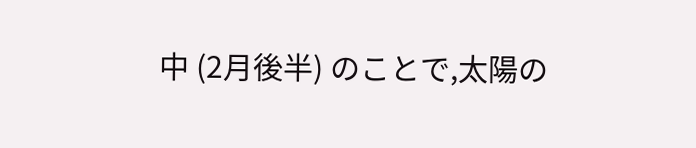中 (2月後半) のことで,太陽の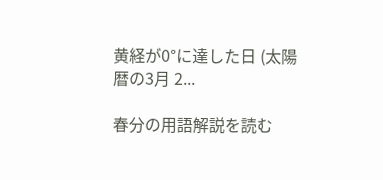黄経が0°に達した日 (太陽暦の3月 2...

春分の用語解説を読む